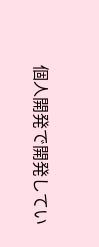個人開発で開発してい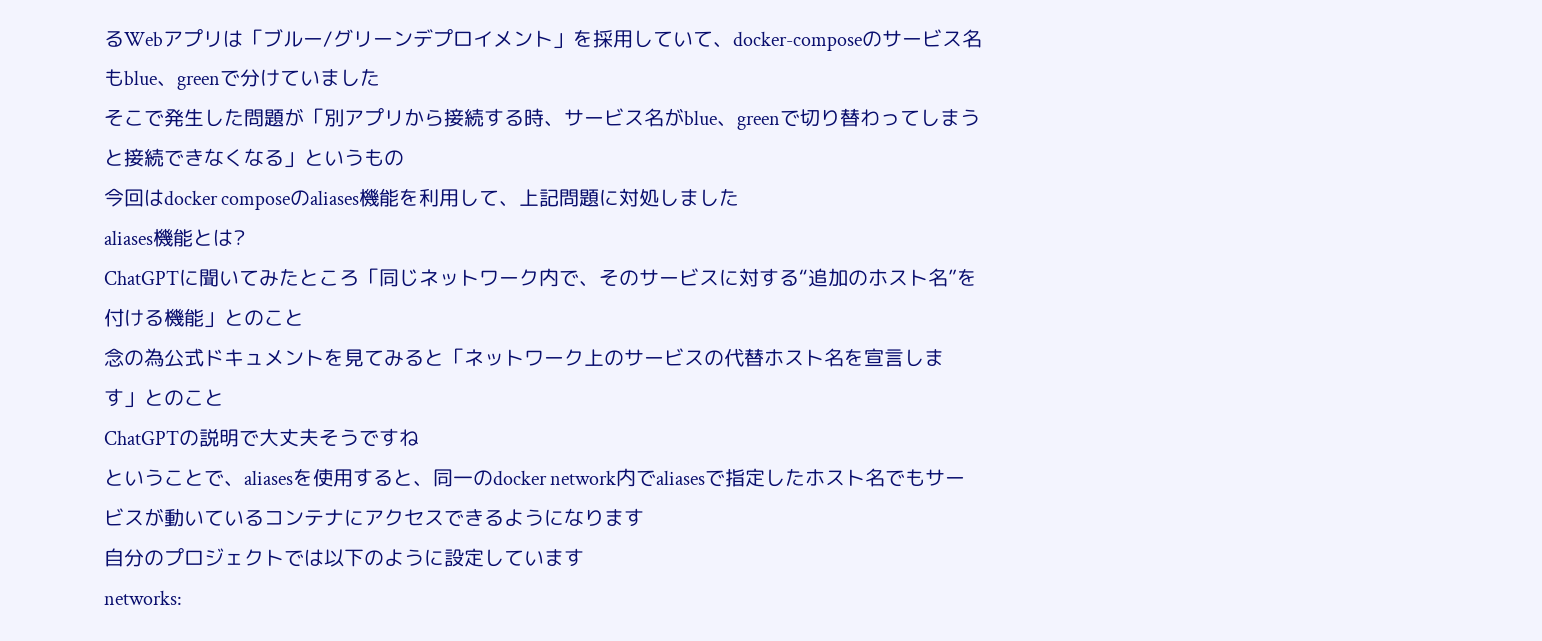るWebアプリは「ブルー/グリーンデプロイメント」を採用していて、docker-composeのサービス名もblue、greenで分けていました
そこで発生した問題が「別アプリから接続する時、サービス名がblue、greenで切り替わってしまうと接続できなくなる」というもの
今回はdocker composeのaliases機能を利用して、上記問題に対処しました
aliases機能とは?
ChatGPTに聞いてみたところ「同じネットワーク内で、そのサービスに対する“追加のホスト名”を付ける機能」とのこと
念の為公式ドキュメントを見てみると「ネットワーク上のサービスの代替ホスト名を宣言します」とのこと
ChatGPTの説明で大丈夫そうですね
ということで、aliasesを使用すると、同一のdocker network内でaliasesで指定したホスト名でもサービスが動いているコンテナにアクセスできるようになります
自分のプロジェクトでは以下のように設定しています
networks: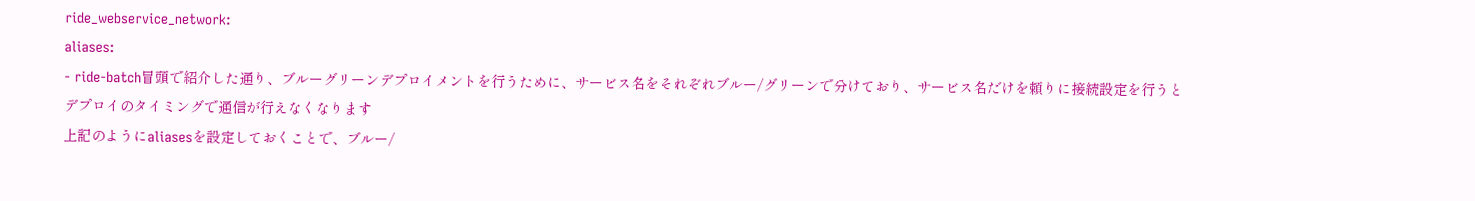ride_webservice_network:
aliases:
- ride-batch冒頭で紹介した通り、ブルーグリーンデプロイメントを行うために、サービス名をそれぞれブルー/グリーンで分けており、サービス名だけを頼りに接続設定を行うとデプロイのタイミングで通信が行えなくなります
上記のようにaliasesを設定しておくことで、ブルー/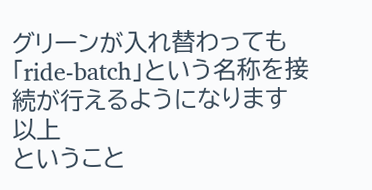グリーンが入れ替わっても「ride-batch」という名称を接続が行えるようになります
以上
ということ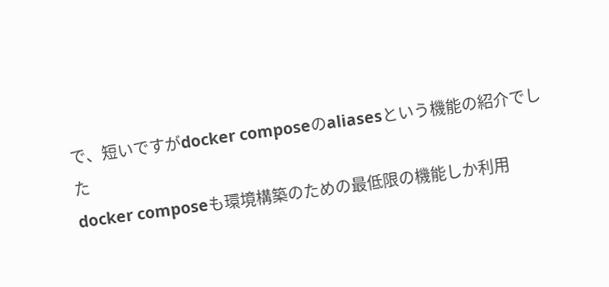で、短いですがdocker composeのaliasesという機能の紹介でした
docker composeも環境構築のための最低限の機能しか利用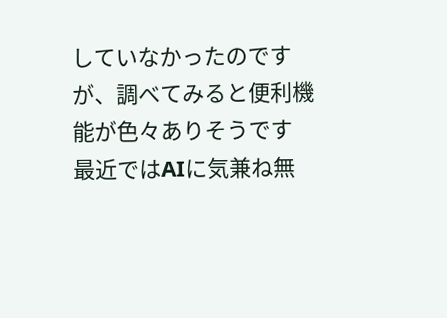していなかったのですが、調べてみると便利機能が色々ありそうです
最近ではAIに気兼ね無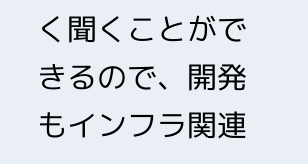く聞くことができるので、開発もインフラ関連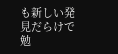も新しい発見だらけで勉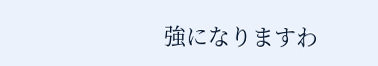強になりますわ